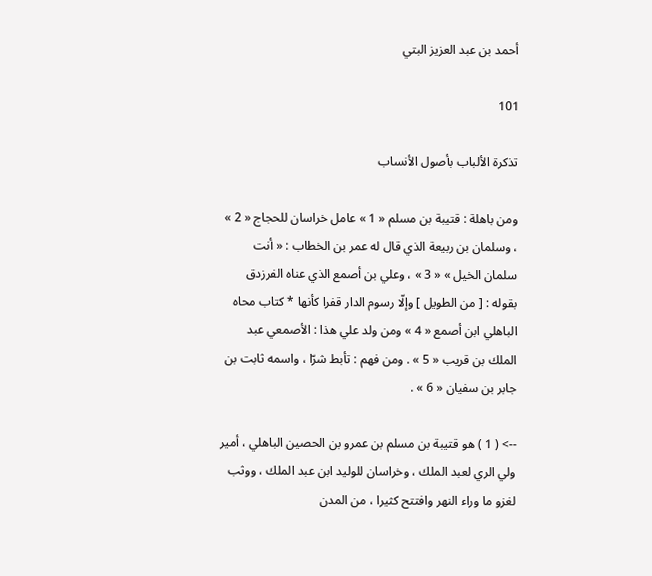أحمد بن عبد العزيز البتي

101

تذكرة الألباب بأصول الأنساب

ومن باهلة : قتيبة بن مسلم « 1 » عامل خراسان للحجاج « 2 » ، وسلمان بن ربيعة الذي قال له عمر بن الخطاب : « أنت سلمان الخيل » « 3 » ، وعلي بن أصمع الذي عناه الفرزدق بقوله : [ من الطويل ] وإلّا رسوم الدار قفرا كأنها * كتاب محاه الباهلي ابن أصمع « 4 » ومن ولد علي هذا : الأصمعي عبد الملك بن قريب « 5 » . ومن فهم : تأبط شرّا ، واسمه ثابت بن جابر بن سفيان « 6 » .

--> ( 1 ) هو قتيبة بن مسلم بن عمرو بن الحصين الباهلي ، أمير ولي الري لعبد الملك ، وخراسان للوليد ابن عبد الملك ، ووثب لغزو ما وراء النهر وافتتح كثيرا ، من المدن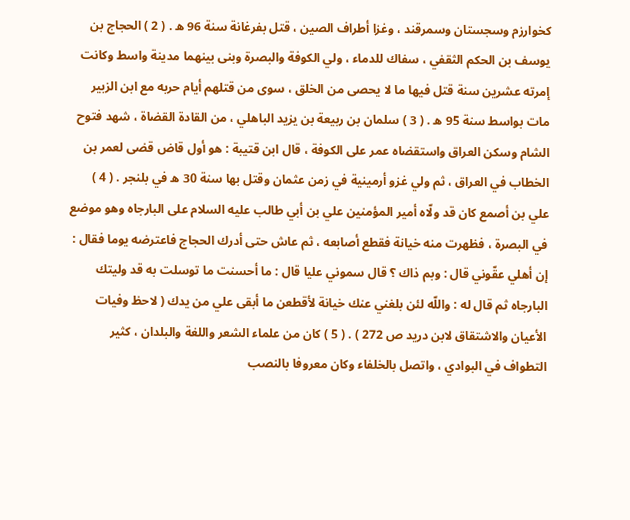كخوارزم وسجستان وسمرقند ، وغزا أطراف الصين ، قتل بفرغانة سنة 96 ه . ( 2 ) الحجاج بن يوسف بن الحكم الثقفي ، سفاك للدماء ، ولي الكوفة والبصرة وبنى بينهما مدينة واسط وكانت إمرته عشرين سنة قتل فيها ما لا يحصى من الخلق ، سوى من قتلهم أيام حربه مع ابن الزبير مات بواسط سنة 95 ه . ( 3 ) سلمان بن ربيعة بن يزيد الباهلي ، من القادة القضاة ، شهد فتوح الشام وسكن العراق واستقضاه عمر على الكوفة ، قال ابن قتيبة : هو أول قاض قضى لعمر بن الخطاب في العراق ، ثم ولي غزو أرمينية في زمن عثمان وقتل بها سنة 30 ه في بلنجر . ( 4 ) علي بن أصمع كان قد ولّاه أمير المؤمنين علي بن أبي طالب عليه السلام على البارجاه وهو موضع في البصرة ، فظهرت منه خيانة فقطع أصابعه ، ثم عاش حتى أدرك الحجاج فاعترضه يوما فقال : إن أهلي عقّوني قال : وبم ذاك ؟ قال سموني عليا قال : ما أحسنت ما توسلت به قد وليتك البارجاه ثم قال له : واللّه لئن بلغني عنك خيانة لأقطعن ما أبقى علي من يدك ( لاحظ وفيات الأعيان والاشتقاق لابن دريد ص 272 ) . ( 5 ) كان من علماء الشعر واللغة والبلدان ، كثير التطواف في البوادي ، واتصل بالخلفاء وكان معروفا بالنصب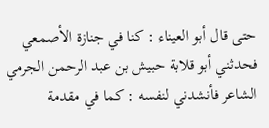حتى قال أبو العيناء : كنا في جنازة الأصمعي فحدثني أبو قلابة حبيش بن عبد الرحمن الجرمي الشاعر فأنشدني لنفسه : كما في مقدمة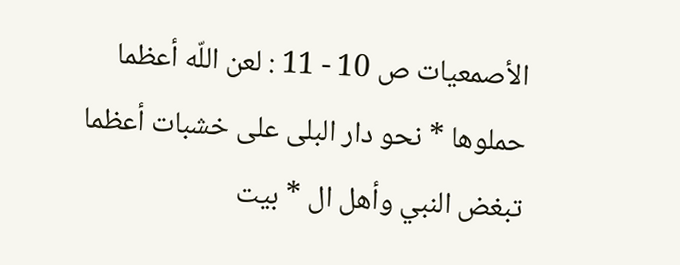الأصمعيات ص 10 - 11 : لعن اللّه أعظما حملوها * نحو دار البلى على خشبات أعظما تبغض النبي وأهل ال * بيت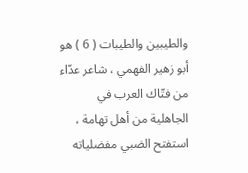والطيبين والطيبات ( 6 ) هو أبو زهير الفهمي ، شاعر عدّاء من فتّاك العرب في الجاهلية من أهل تهامة ، استفتح الضبي مفضلياته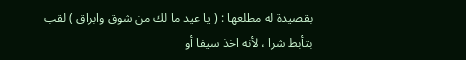بقصيدة له مطلعها : ( يا عيد ما لك من شوق وابراق ) لقب بتأبط شرا ، لأنه اخذ سيفا أو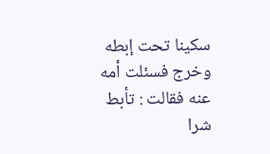سكينا تحت إبطه وخرج فسئلت أمه عنه فقالت : تأبط شرا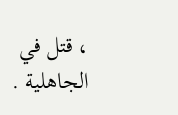، قتل في الجاهلية .